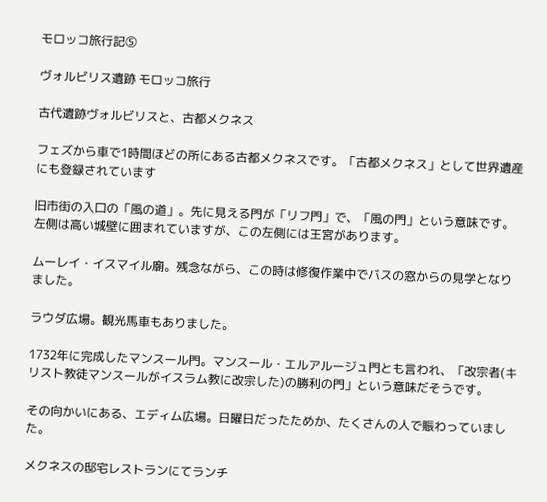モロッコ旅行記⑤

ヴォルビリス遺跡 モロッコ旅行

古代遺跡ヴォルビリスと、古都メクネス

フェズから車で1時間ほどの所にある古都メクネスです。「古都メクネス」として世界遺産にも登録されています

旧市街の入口の「風の道」。先に見える門が「リフ門」で、「風の門」という意味です。左側は高い城壁に囲まれていますが、この左側には王宮があります。

ムーレイ・イスマイル廟。残念ながら、この時は修復作業中でバスの窓からの見学となりました。

ラウダ広場。観光馬車もありました。

1732年に完成したマンスール門。マンスール・エルアルージュ門とも言われ、「改宗者(キリスト教徒マンスールがイスラム教に改宗した)の勝利の門」という意味だそうです。

その向かいにある、エディム広場。日曜日だったためか、たくさんの人で賑わっていました。

メクネスの邸宅レストランにてランチ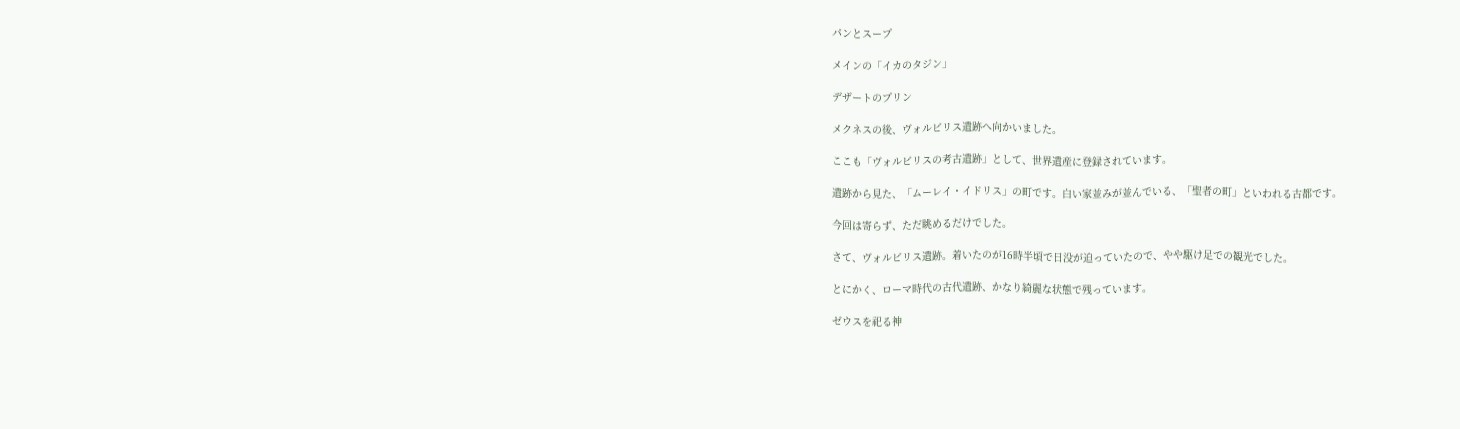パンとスープ

メインの「イカのタジン」

デザートのプリン

メクネスの後、ヴォルビリス遺跡へ向かいました。

ここも「ヴォルビリスの考古遺跡」として、世界遺産に登録されています。

遺跡から見た、「ムーレイ・イドリス」の町です。白い家並みが並んでいる、「聖者の町」といわれる古都です。

今回は寄らず、ただ眺めるだけでした。

さて、ヴォルビリス遺跡。着いたのが16時半頃で日没が迫っていたので、やや駆け足での観光でした。

とにかく、ローマ時代の古代遺跡、かなり綺麗な状態で残っています。

ゼウスを祀る神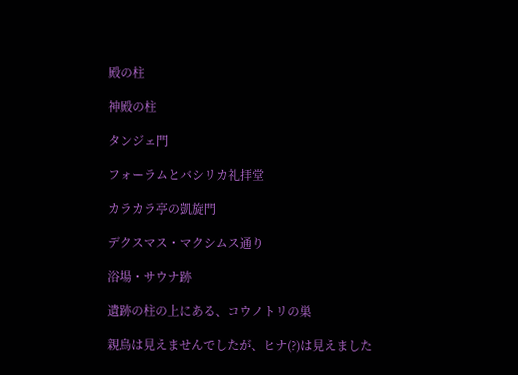殿の柱

神殿の柱

タンジェ門

フォーラムとバシリカ礼拝堂

カラカラ亭の凱旋門

デクスマス・マクシムス通り

浴場・サウナ跡

遺跡の柱の上にある、コウノトリの巣

親鳥は見えませんでしたが、ヒナ(?)は見えました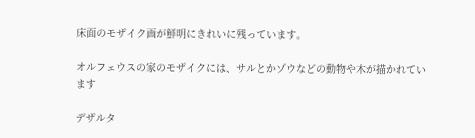床面のモザイク画が鮮明にきれいに残っています。

オルフェウスの家のモザイクには、サルとかゾウなどの動物や木が描かれています

デザルタ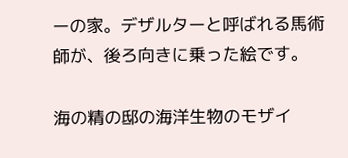ーの家。デザルターと呼ばれる馬術師が、後ろ向きに乗った絵です。

海の精の邸の海洋生物のモザイ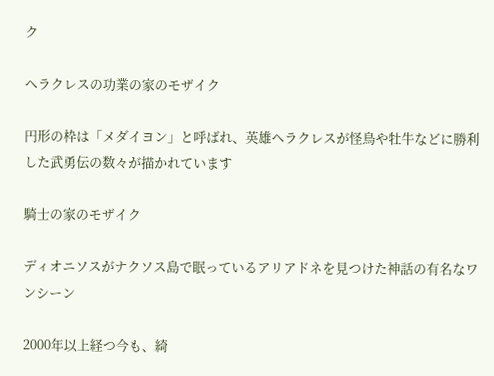ク

ヘラクレスの功業の家のモザイク

円形の枠は「メダイヨン」と呼ばれ、英雄ヘラクレスが怪鳥や牡牛などに勝利した武勇伝の数々が描かれています

騎士の家のモザイク

ディオニソスがナクソス島で眠っているアリアドネを見つけた神話の有名なワンシーン

2000年以上経つ今も、綺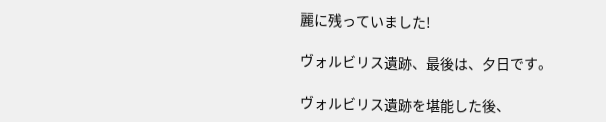麗に残っていました!

ヴォルビリス遺跡、最後は、夕日です。

ヴォルビリス遺跡を堪能した後、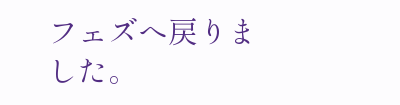フェズへ戻りました。